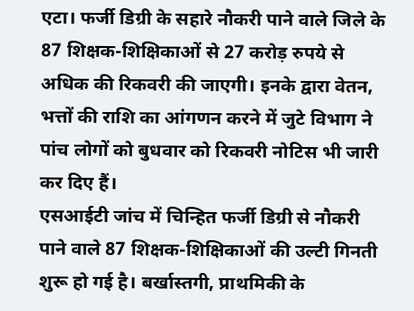एटा। फर्जी डिग्री के सहारे नौकरी पाने वाले जिले के 87 शिक्षक-शिक्षिकाओं से 27 करोड़ रुपये से अधिक की रिकवरी की जाएगी। इनके द्वारा वेतन, भत्तों की राशि का आंगणन करने में जुटे विभाग ने पांच लोगों को बुधवार को रिकवरी नोटिस भी जारी कर दिए हैं।
एसआईटी जांच में चिन्हित फर्जी डिग्री से नौकरी पाने वाले 87 शिक्षक-शिक्षिकाओं की उल्टी गिनती शुरू हो गई है। बर्खास्तगी, प्राथमिकी के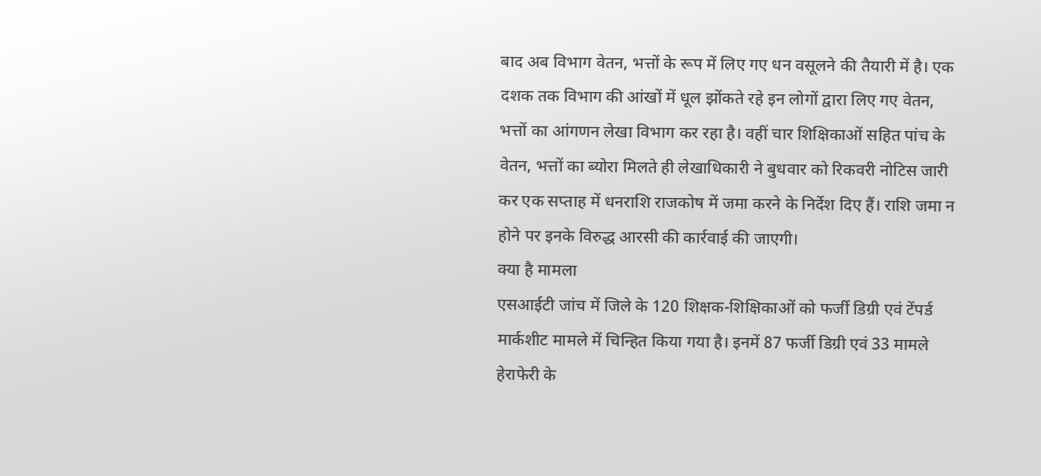बाद अब विभाग वेतन, भत्तों के रूप में लिए गए धन वसूलने की तैयारी में है। एक दशक तक विभाग की आंखों में धूल झोंकते रहे इन लोगों द्वारा लिए गए वेतन, भत्तों का आंगणन लेखा विभाग कर रहा है। वहीं चार शिक्षिकाओं सहित पांच के वेतन, भत्तों का ब्योरा मिलते ही लेखाधिकारी ने बुधवार को रिकवरी नोटिस जारी कर एक सप्ताह में धनराशि राजकोष में जमा करने के निर्देश दिए हैं। राशि जमा न होने पर इनके विरुद्ध आरसी की कार्रवाई की जाएगी।
क्या है मामला
एसआईटी जांच में जिले के 120 शिक्षक-शिक्षिकाओं को फर्जी डिग्री एवं टेंपर्ड मार्कशीट मामले में चिन्हित किया गया है। इनमें 87 फर्जी डिग्री एवं 33 मामले हेराफेरी के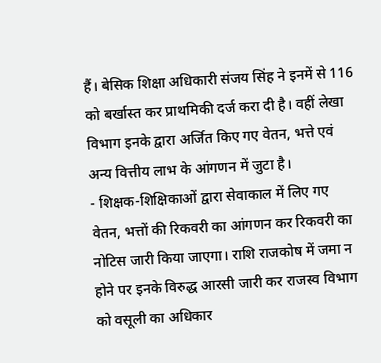हैं। बेसिक शिक्षा अधिकारी संजय सिंह ने इनमें से 116 को बर्खास्त कर प्राथमिकी दर्ज करा दी है। वहीं लेखा विभाग इनके द्वारा अर्जित किए गए वेतन, भत्ते एवं अन्य वित्तीय लाभ के आंगणन में जुटा है।
- शिक्षक-शिक्षिकाओं द्वारा सेवाकाल में लिए गए वेतन, भत्तों की रिकवरी का आंगणन कर रिकवरी का नोटिस जारी किया जाएगा। राशि राजकोष में जमा न होने पर इनके विरुद्ध आरसी जारी कर राजस्व विभाग को वसूली का अधिकार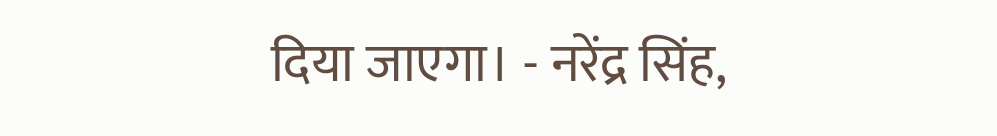दिया जाएगा। - नरेंद्र सिंह,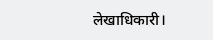लेखाधिकारी।